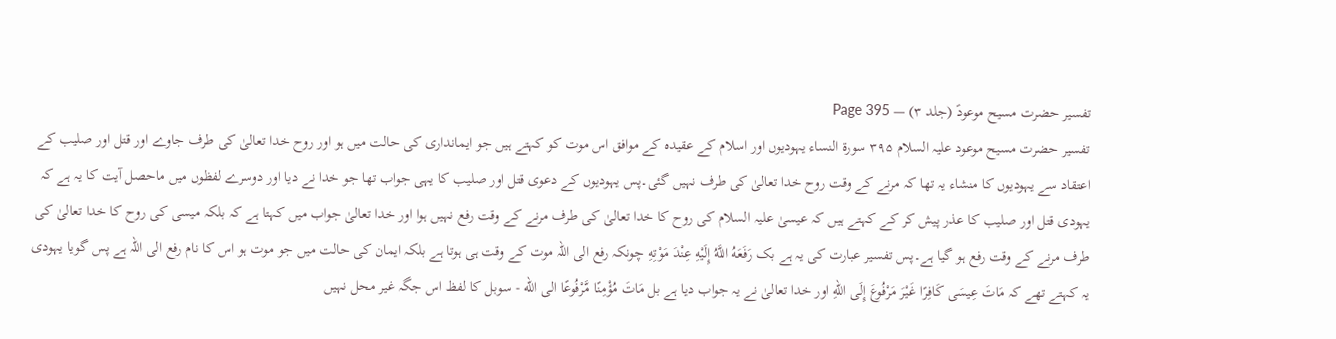تفسیر حضرت مسیح موعودؑ (جلد ۳) — Page 395
تفسیر حضرت مسیح موعود علیہ السلام ۳۹۵ سورة النساء یہودیوں اور اسلام کے عقیدہ کے موافق اس موت کو کہتے ہیں جو ایمانداری کی حالت میں ہو اور روح خدا تعالیٰ کی طرف جاوے اور قتل اور صلیب کے اعتقاد سے یہودیوں کا منشاء یہ تھا کہ مرنے کے وقت روح خدا تعالیٰ کی طرف نہیں گئی۔پس یہودیوں کے دعوی قتل اور صلیب کا یہی جواب تھا جو خدا نے دیا اور دوسرے لفظوں میں ماحصل آیت کا یہ ہے کہ یہودی قتل اور صلیب کا عذر پیش کر کے کہتے ہیں کہ عیسیٰ علیہ السلام کی روح کا خدا تعالیٰ کی طرف مرنے کے وقت رفع نہیں ہوا اور خدا تعالیٰ جواب میں کہتا ہے کہ بلکہ میسی کی روح کا خدا تعالیٰ کی طرف مرنے کے وقت رفع ہو گیا ہے۔پس تفسیر عبارت کی یہ ہے بک رَفَعَهُ اللَّهُ إِلَيْهِ عِنْدَ مَوْتِهِ چونکہ رفع الی اللہ موت کے وقت ہی ہوتا ہے بلکہ ایمان کی حالت میں جو موت ہو اس کا نام رفع الی اللہ ہے پس گویا یہودی یہ کہتے تھے کہ مَاتَ عِيسَى كَافِرًا غَيْرَ مَرْفُوعَ إِلَى اللهِ اور خدا تعالیٰ نے یہ جواب دیا ہے بل مَاتَ مُؤْمِنًا مَّرْفُوعًا الى الله - سوبل کا لفظ اس جگہ غیر محل نہیں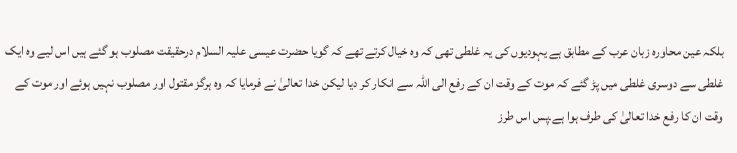بلکہ عین محاورہ زبان عرب کے مطابق ہے یہودیوں کی یہ غلطی تھی کہ وہ خیال کرتے تھے کہ گویا حضرت عیسی علیہ السلام درحقیقت مصلوب ہو گئے ہیں اس لیے وہ ایک غلطی سے دوسری غلطی میں پڑ گئے کہ موت کے وقت ان کے رفع الی اللہ سے انکار کر دیا لیکن خدا تعالیٰ نے فرمایا کہ وہ ہرگز مقتول اور مصلوب نہیں ہوئے اور موت کے وقت ان کا رفع خدا تعالیٰ کی طرف ہوا ہے۔پس اس طرز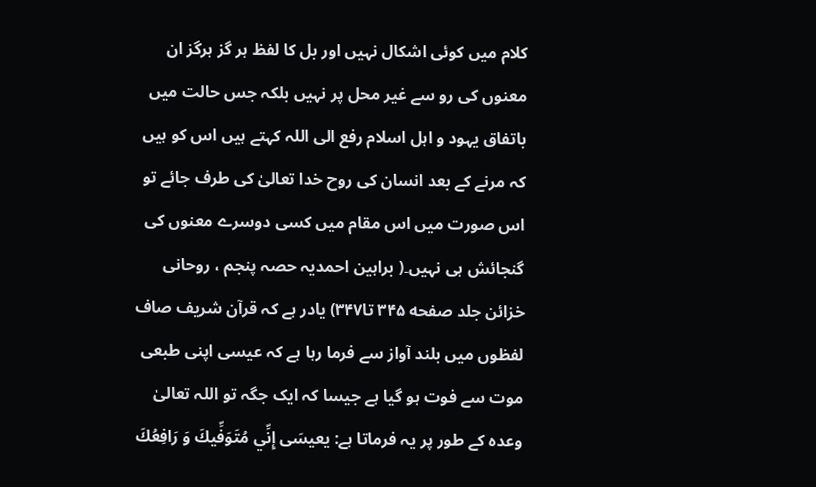کلام میں کوئی اشکال نہیں اور بل کا لفظ ہر گز ہرگز ان معنوں کی رو سے غیر محل پر نہیں بلکہ جس حالت میں باتفاق یہود و اہل اسلام رفع الی اللہ کہتے ہیں اس کو ہیں کہ مرنے کے بعد انسان کی روح خدا تعالیٰ کی طرف جائے تو اس صورت میں اس مقام میں کسی دوسرے معنوں کی گنجائش ہی نہیں۔( براہین احمدیہ حصہ پنجم ، روحانی خزائن جلد صفحه ۳۴۵ تا۳۴۷) یادر ہے کہ قرآن شریف صاف لفظوں میں بلند آواز سے فرما رہا ہے کہ عیسی اپنی طبعی موت سے فوت ہو گیا ہے جیسا کہ ایک جگہ تو اللہ تعالیٰ وعدہ کے طور پر یہ فرماتا ہے: یعیسَى إِنِّي مُتَوَفِّيكَ وَ رَافِعُكَ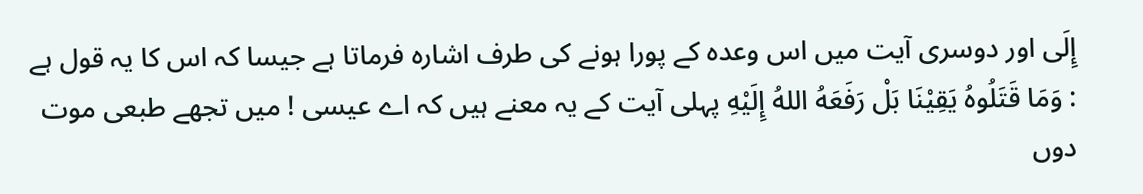إِلَى اور دوسری آیت میں اس وعدہ کے پورا ہونے کی طرف اشارہ فرماتا ہے جیسا کہ اس کا یہ قول ہے : وَمَا قَتَلُوهُ يَقِيْنَا بَلْ رَفَعَهُ اللهُ إِلَيْهِ پہلی آیت کے یہ معنے ہیں کہ اے عیسی ! میں تجھے طبعی موت دوں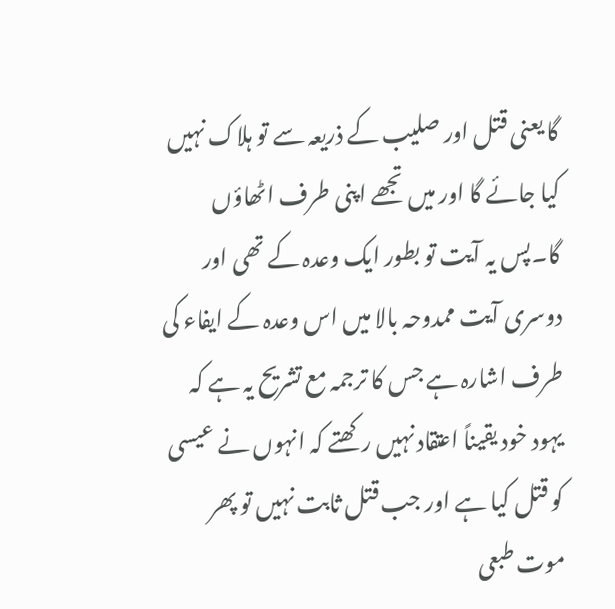گا یعنی قتل اور صلیب کے ذریعہ سے تو ہلاک نہیں کیا جائے گا اور میں تجھے اپنی طرف اٹھاؤں گا۔پس یہ آیت تو بطور ایک وعدہ کے تھی اور دوسری آیت ممدوحہ بالا میں اس وعدہ کے ایفاء کی طرف اشارہ ہے جس کا ترجمہ مع تشریح یہ ہے کہ یہود خود یقیناً اعتقاد نہیں رکھتے کہ انہوں نے عیسی کو قتل کیا ہے اور جب قتل ثابت نہیں تو پھر موت طبعی